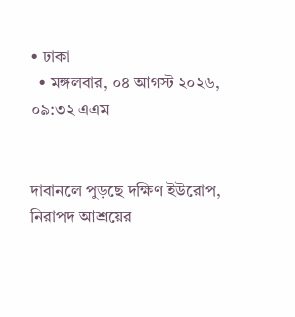• ঢাকা
  • মঙ্গলবার, ০৪ আগস্ট ২০২৬, ০৯:৩২ এএম


দাবানলে পুড়ছে দক্ষিণ ইউরোপ, নিরাপদ আশ্রয়ের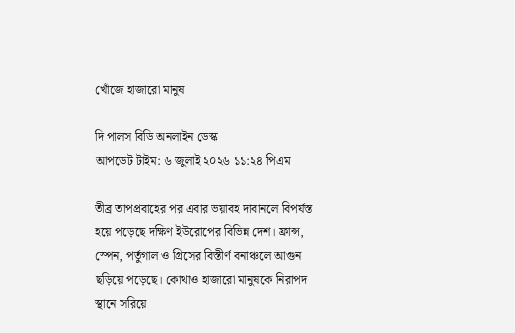খোঁজে হাজারো মানুষ

দি পালস বিডি অনলাইন ডেস্ক
আপডেট টাইম: ৬ জুলাই ২০২৬ ১১:২৪ পিএম

তীব্র তাপপ্রবাহের পর এবার ভয়াবহ দাবানলে বিপর্যস্ত হয়ে পড়েছে দক্ষিণ ইউরোপের বিভিন্ন দেশ। ফ্রান্স, স্পেন, পর্তুগাল ও গ্রিসের বিস্তীর্ণ বনাঞ্চলে আগুন ছড়িয়ে পড়েছে। কোথাও হাজারো মানুষকে নিরাপদ স্থানে সরিয়ে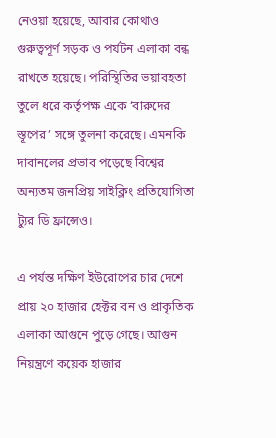নেওয়া হয়েছে, আবার কোথাও গুরুত্বপূর্ণ সড়ক ও পর্যটন এলাকা বন্ধ রাখতে হয়েছে। পরিস্থিতির ভয়াবহতা তুলে ধরে কর্তৃপক্ষ একে ‘বারুদের স্তূপের’ সঙ্গে তুলনা করেছে। এমনকি দাবানলের প্রভাব পড়েছে বিশ্বের অন্যতম জনপ্রিয় সাইক্লিং প্রতিযোগিতা ট্যুর ডি ফ্রান্সেও।

এ পর্যন্ত দক্ষিণ ইউরোপের চার দেশে প্রায় ২০ হাজার হেক্টর বন ও প্রাকৃতিক এলাকা আগুনে পুড়ে গেছে। আগুন নিয়ন্ত্রণে কয়েক হাজার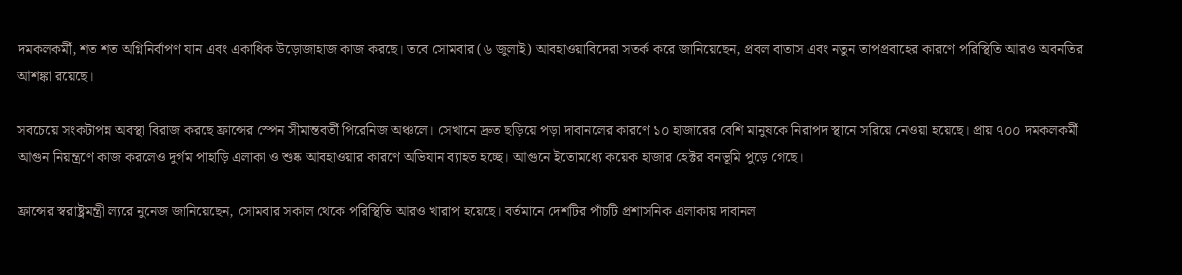দমকলকর্মী, শত শত অগ্নিনির্বাপণ যান এবং একাধিক উড়োজাহাজ কাজ করছে। তবে সোমবার (৬ জুলাই) আবহাওয়াবিদেরা সতর্ক করে জানিয়েছেন, প্রবল বাতাস এবং নতুন তাপপ্রবাহের কারণে পরিস্থিতি আরও অবনতির আশঙ্কা রয়েছে।

সবচেয়ে সংকটাপন্ন অবস্থা বিরাজ করছে ফ্রান্সের স্পেন সীমান্তবর্তী পিরেনিজ অঞ্চলে। সেখানে দ্রুত ছড়িয়ে পড়া দাবানলের কারণে ১০ হাজারের বেশি মানুষকে নিরাপদ স্থানে সরিয়ে নেওয়া হয়েছে। প্রায় ৭০০ দমকলকর্মী আগুন নিয়ন্ত্রণে কাজ করলেও দুর্গম পাহাড়ি এলাকা ও শুষ্ক আবহাওয়ার কারণে অভিযান ব্যাহত হচ্ছে। আগুনে ইতোমধ্যে কয়েক হাজার হেক্টর বনভূমি পুড়ে গেছে।

ফ্রান্সের স্বরাষ্ট্রমন্ত্রী ল্যরে নুনেজ জানিয়েছেন, সোমবার সকাল থেকে পরিস্থিতি আরও খারাপ হয়েছে। বর্তমানে দেশটির পাঁচটি প্রশাসনিক এলাকায় দাবানল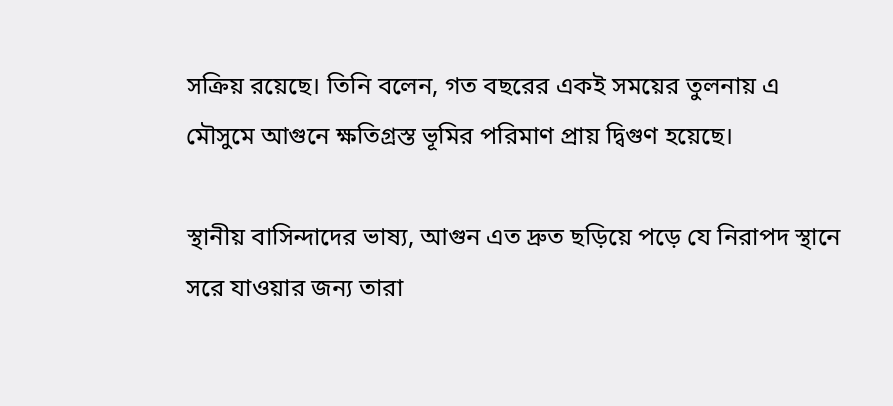সক্রিয় রয়েছে। তিনি বলেন, গত বছরের একই সময়ের তুলনায় এ মৌসুমে আগুনে ক্ষতিগ্রস্ত ভূমির পরিমাণ প্রায় দ্বিগুণ হয়েছে।

স্থানীয় বাসিন্দাদের ভাষ্য, আগুন এত দ্রুত ছড়িয়ে পড়ে যে নিরাপদ স্থানে সরে যাওয়ার জন্য তারা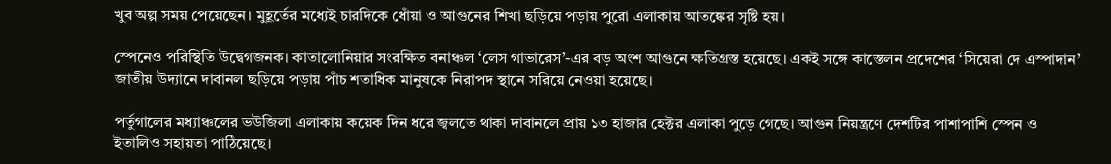খুব অল্প সময় পেয়েছেন। মুহূর্তের মধ্যেই চারদিকে ধোঁয়া ও আগুনের শিখা ছড়িয়ে পড়ায় পুরো এলাকায় আতঙ্কের সৃষ্টি হয়।

স্পেনেও পরিস্থিতি উদ্বেগজনক। কাতালোনিয়ার সংরক্ষিত বনাঞ্চল ‘লেস গাভারেস’-এর বড় অংশ আগুনে ক্ষতিগ্রস্ত হয়েছে। একই সঙ্গে কাস্তেলন প্রদেশের ‘সিয়েরা দে এস্পাদান’ জাতীয় উদ্যানে দাবানল ছড়িয়ে পড়ায় পাঁচ শতাধিক মানুষকে নিরাপদ স্থানে সরিয়ে নেওয়া হয়েছে।

পর্তুগালের মধ্যাঞ্চলের ভউজিলা এলাকায় কয়েক দিন ধরে জ্বলতে থাকা দাবানলে প্রায় ১৩ হাজার হেক্টর এলাকা পুড়ে গেছে। আগুন নিয়ন্ত্রণে দেশটির পাশাপাশি স্পেন ও ইতালিও সহায়তা পাঠিয়েছে।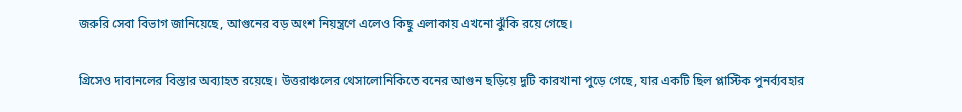জরুরি সেবা বিভাগ জানিয়েছে, আগুনের বড় অংশ নিয়ন্ত্রণে এলেও কিছু এলাকায় এখনো ঝুঁকি রয়ে গেছে।

গ্রিসেও দাবানলের বিস্তার অব্যাহত রয়েছে। উত্তরাঞ্চলের থেসালোনিকিতে বনের আগুন ছড়িয়ে দুটি কারখানা পুড়ে গেছে, যার একটি ছিল প্লাস্টিক পুনর্ব্যবহার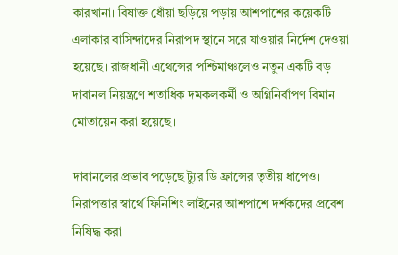কারখানা। বিষাক্ত ধোঁয়া ছড়িয়ে পড়ায় আশপাশের কয়েকটি এলাকার বাসিন্দাদের নিরাপদ স্থানে সরে যাওয়ার নির্দেশ দেওয়া হয়েছে। রাজধানী এথেন্সের পশ্চিমাঞ্চলেও নতুন একটি বড় দাবানল নিয়ন্ত্রণে শতাধিক দমকলকর্মী ও অগ্নিনির্বাপণ বিমান মোতায়েন করা হয়েছে।

দাবানলের প্রভাব পড়েছে ট্যুর ডি ফ্রান্সের তৃতীয় ধাপেও। নিরাপত্তার স্বার্থে ফিনিশিং লাইনের আশপাশে দর্শকদের প্রবেশ নিষিদ্ধ করা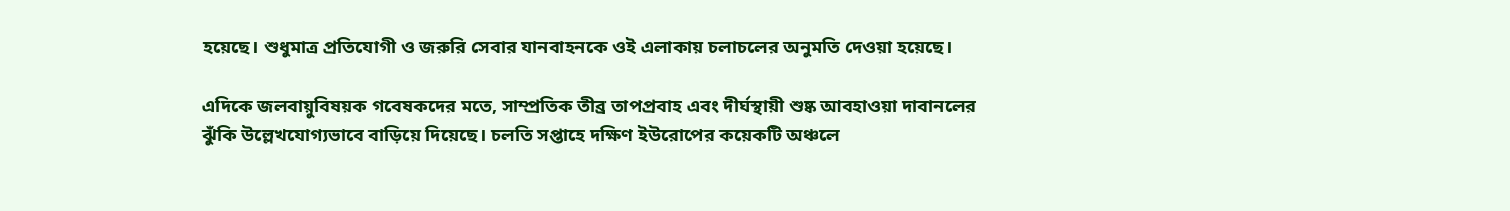হয়েছে। শুধুমাত্র প্রতিযোগী ও জরুরি সেবার যানবাহনকে ওই এলাকায় চলাচলের অনুমতি দেওয়া হয়েছে।

এদিকে জলবায়ুবিষয়ক গবেষকদের মতে, সাম্প্রতিক তীব্র তাপপ্রবাহ এবং দীর্ঘস্থায়ী শুষ্ক আবহাওয়া দাবানলের ঝুঁকি উল্লেখযোগ্যভাবে বাড়িয়ে দিয়েছে। চলতি সপ্তাহে দক্ষিণ ইউরোপের কয়েকটি অঞ্চলে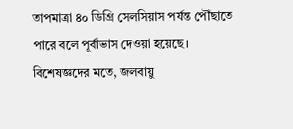তাপমাত্রা ৪০ ডিগ্রি সেলসিয়াস পর্যন্ত পৌঁছাতে পারে বলে পূর্বাভাস দেওয়া হয়েছে। বিশেষজ্ঞদের মতে, জলবায়ু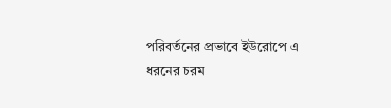পরিবর্তনের প্রভাবে ইউরোপে এ ধরনের চরম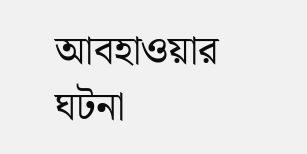আবহাওয়ার ঘটনা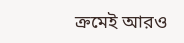ক্রমেই আরও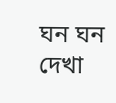ঘন ঘন দেখা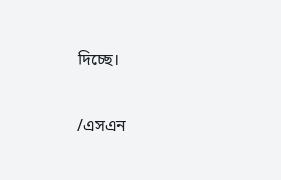দিচ্ছে।

/এসএন